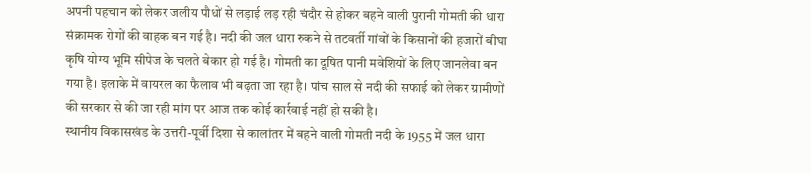अपनी पहचान को लेकर जलीय पौधों से लड़ाई लड़ रही चंदौर से होकर बहने वाली पुरानी गोमती की धारा संक्रामक रोगों की वाहक बन गई है। नदी की जल धारा रुकने से तटवर्ती गांवों के किसानों की हजारों बीघा कृषि योग्य भूमि सीपेज के चलते बेकार हो गई है। गोमती का दूषित पानी मवेशियों के लिए जानलेवा बन गया है। इलाके में वायरल का फैलाव भी बढ़ता जा रहा है। पांच साल से नदी की सफाई को लेकर ग्रामीणों की सरकार से की जा रही मांग पर आज तक कोई कार्रवाई नहीं हो सकी है।
स्थानीय विकासखंड के उत्तरी-पूर्वी दिशा से कालांतर में बहने वाली गोमती नदी के 1955 में जल धारा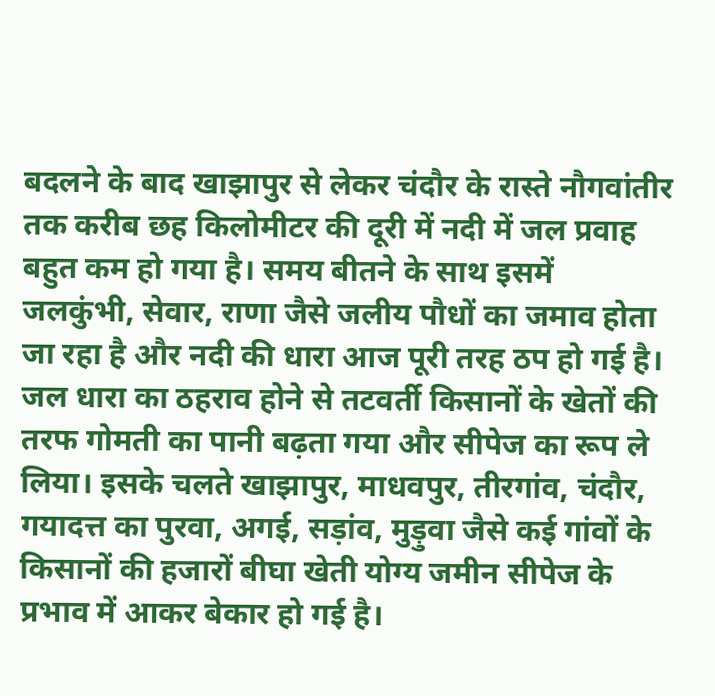बदलने के बाद खाझापुर से लेकर चंदौर के रास्ते नौगवांतीर तक करीब छह किलोमीटर की दूरी में नदी में जल प्रवाह बहुत कम हो गया है। समय बीतने के साथ इसमें जलकुंभी, सेवार, राणा जैसे जलीय पौधों का जमाव होता जा रहा है और नदी की धारा आज पूरी तरह ठप हो गई है। जल धारा का ठहराव होने से तटवर्ती किसानों के खेतों की तरफ गोमती का पानी बढ़ता गया और सीपेज का रूप ले लिया। इसके चलते खाझापुर, माधवपुर, तीरगांव, चंदौर, गयादत्त का पुरवा, अगई, सड़ांव, मुड़ुवा जैसे कई गांवों के किसानों की हजारों बीघा खेती योग्य जमीन सीपेज के प्रभाव में आकर बेकार हो गई है।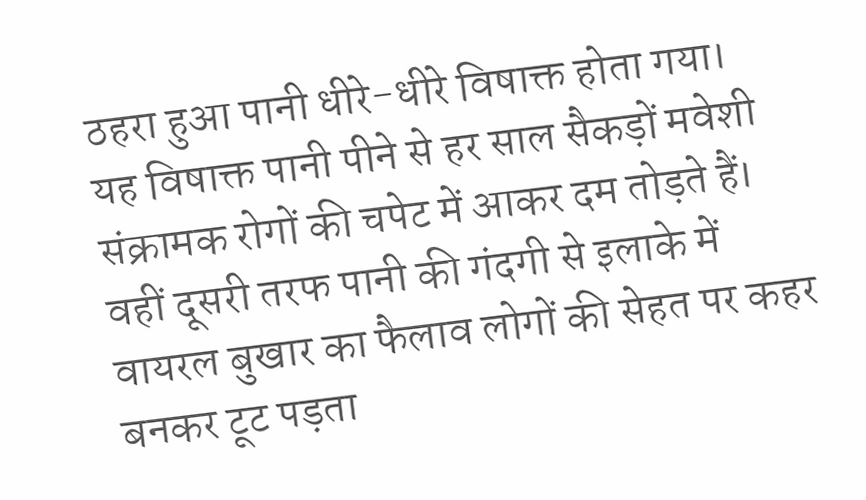ठहरा हुआ पानी धीरे-धीरे विषाक्त होता गया।
यह विषाक्त पानी पीने से हर साल सैकड़ों मवेशी संक्रामक रोगों की चपेट में आकर दम तोड़ते हैं। वहीं दूसरी तरफ पानी की गंदगी से इलाके में वायरल बुखार का फैलाव लोगों की सेहत पर कहर बनकर टूट पड़ता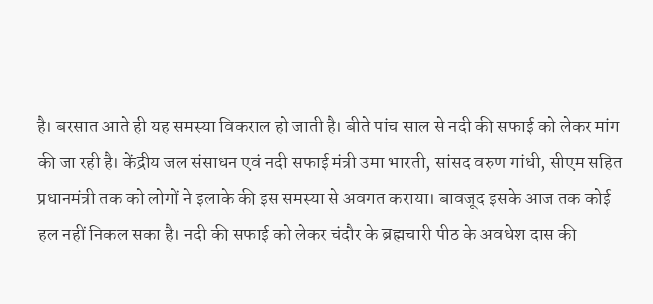है। बरसात आते ही यह समस्या विकराल हो जाती है। बीते पांच साल से नदी की सफाई को लेकर मांग की जा रही है। केंद्रीय जल संसाधन एवं नदी सफाई मंत्री उमा भारती, सांसद वरुण गांधी, सीएम सहित प्रधानमंत्री तक को लोगों ने इलाके की इस समस्या से अवगत कराया। बावजूद इसके आज तक कोई हल नहीं निकल सका है। नदी की सफाई को लेकर चंदौर के ब्रह्मचारी पीठ के अवधेश दास की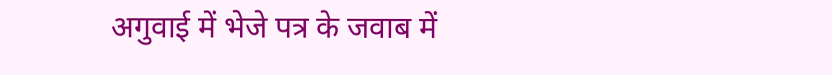अगुवाई में भेजे पत्र के जवाब में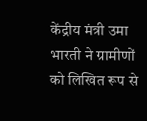केंद्रीय मंत्री उमा भारती ने ग्रामीणों को लिखित रूप से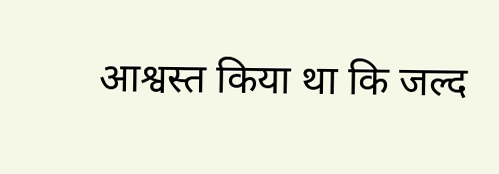आश्वस्त किया था कि जल्द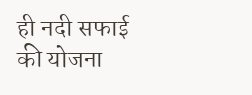ही नदी सफाई की योजना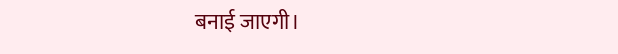बनाई जाएगी।